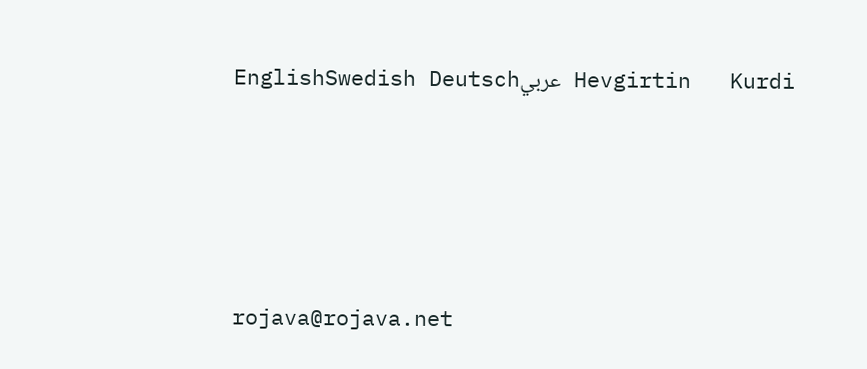Hevgirtin   Kurdi عربيEnglishSwedish Deutsch




rojava@rojava.net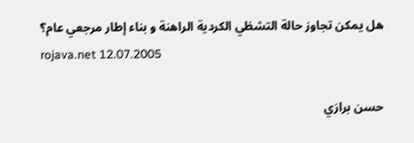هل يمكن تجاوز حالة التشظي الكردية الراهنة و بناء إطار مرجعي عام؟
rojava.net 12.07.2005

حسن برازي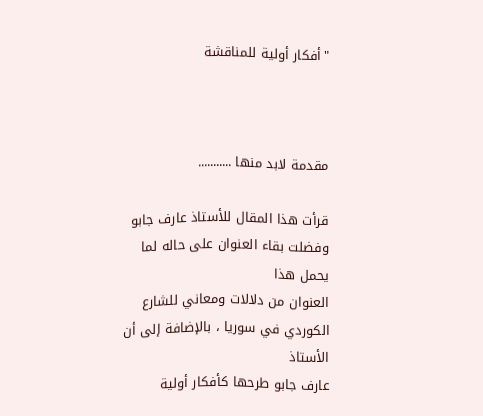"أفكار أولية للمناقشة



مقدمة لابد منها ...........

قرأت هذا المقال للأستاذ عارف جابو وفضلت بقاء العنوان على حاله لما يحمل هذا
العنوان من دلالات ومعاني للشارع الكوردي في سوريا ، بالإضافة إلى أن الأستاذ
عارف جابو طرحها كأفكار أولية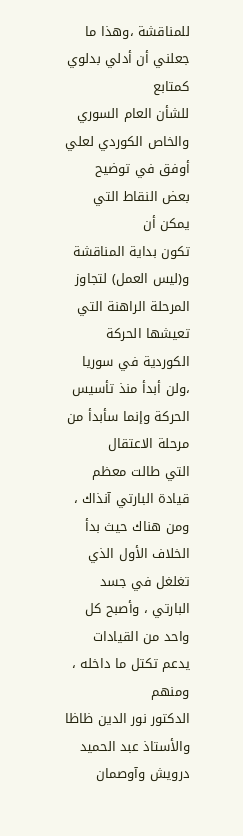للمناقشة ،وهذا ما جعلني أن أدلي بدلوي كمتابع
للشأن العام السوري والخاص الكوردي لعلي أوفق في توضيح بعض النقاط التي يمكن أن
تكون بداية المناقشة و(ليس العمل) لتجاوز المرحلة الراهنة التي تعيشها الحركة
الكوردية في سوريا ،ولن أبدأ منذ تأسيس الحركة وإنما سأبدأ من مرحلة الاعتقال
التي طالت معظم قيادة البارتي آنذاك ، ومن هناك حيث بدأ الخلاف الأول الذي
تغلغل في جسد البارتي ، وأصبح كل واحد من القيادات يدعم تكتل ما داخله ، ومنهم
الدكتور نور الدين ظاظا والأستاذ عبد الحميد درويش وآوصمان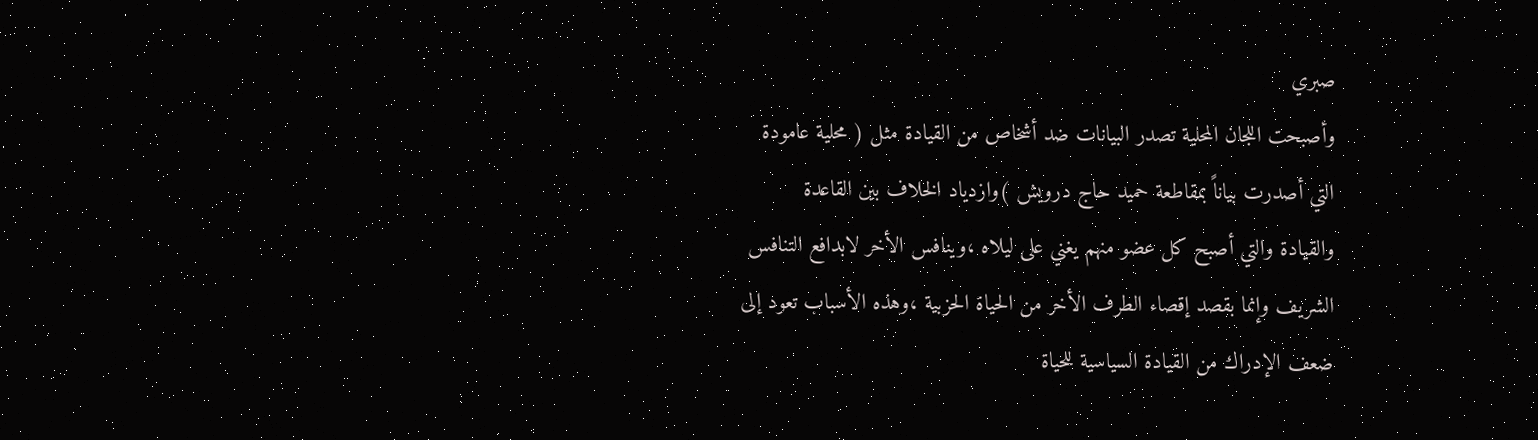صبري
وأصبحت اللجان المحلية تصدر البيانات ضد أشخاص من القيادة مثل ( محلية عامودة
التي أصدرت بياناً بمقاطعة حميد حاج درويش )وازدياد الخلاف بين القاعدة
والقيادة والتي أصبح كل عضو منهم يغني على ليلاه ،وينافس الأخر لابدافع التنافس
الشريف وإنما بقصد إقصاء الطرف الأخر من الحياة الحزبية ،وهذه الأسباب تعود إلى
ضعف الإدراك من القيادة السياسية للحياة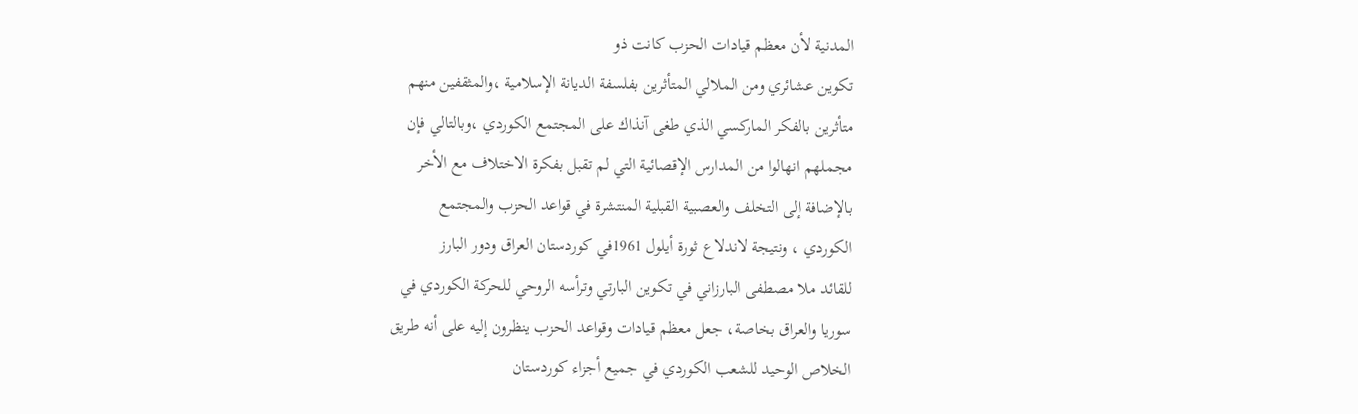المدنية لأن معظم قيادات الحزب كانت ذو
تكوين عشائري ومن الملالي المتأثرين بفلسفة الديانة الإسلامية ،والمثقفين منهم
متأثرين بالفكر الماركسي الذي طغى آنذاك على المجتمع الكوردي ،وبالتالي فإن
مجملهم انهالوا من المدارس الإقصائية التي لم تقبل بفكرة الاختلاف مع الأخر
بالإضافة إلى التخلف والعصبية القبلية المنتشرة في قواعد الحزب والمجتمع
الكوردي ، ونتيجة لاندلاع ثورة أيلول 1961في كوردستان العراق ودور البارز
للقائد ملا مصطفى البارزاني في تكوين البارتي وترأسه الروحي للحركة الكوردي في
سوريا والعراق بخاصة، جعل معظم قيادات وقواعد الحزب ينظرون إليه على أنه طريق
الخلاص الوحيد للشعب الكوردي في جميع أجزاء كوردستان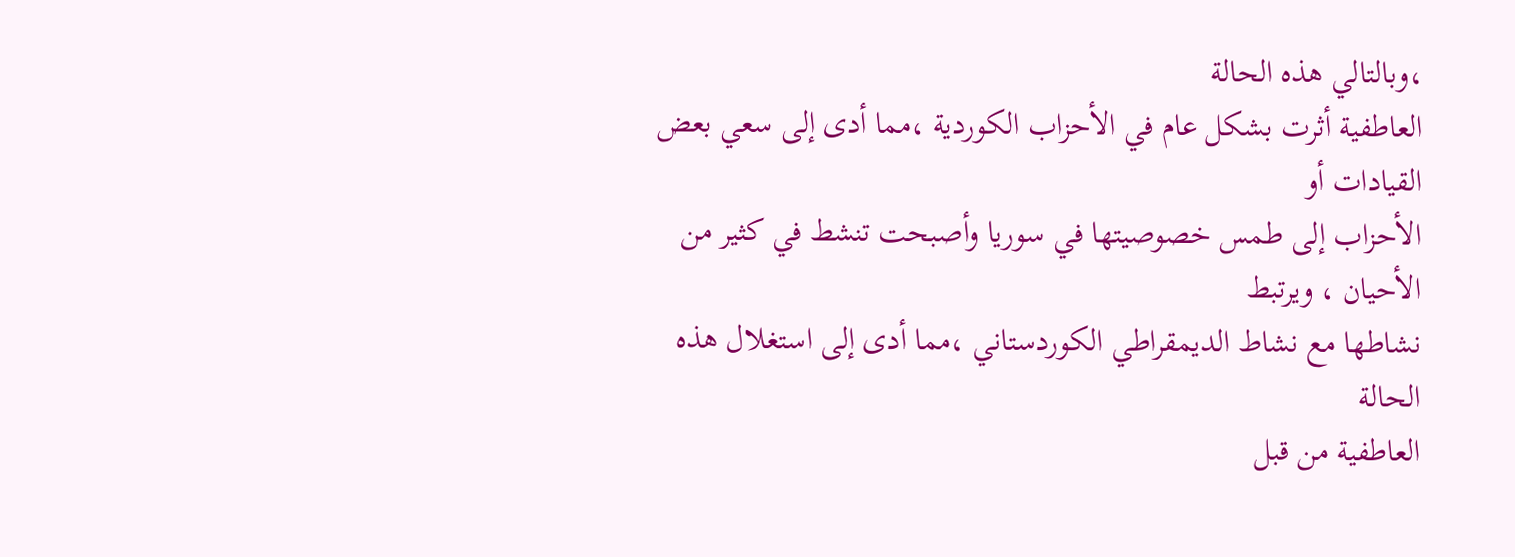،وبالتالي هذه الحالة
العاطفية أثرت بشكل عام في الأحزاب الكوردية ،مما أدى إلى سعي بعض القيادات أو
الأحزاب إلى طمس خصوصيتها في سوريا وأصبحت تنشط في كثير من الأحيان ، ويرتبط
نشاطها مع نشاط الديمقراطي الكوردستاني ،مما أدى إلى استغلال هذه الحالة
العاطفية من قبل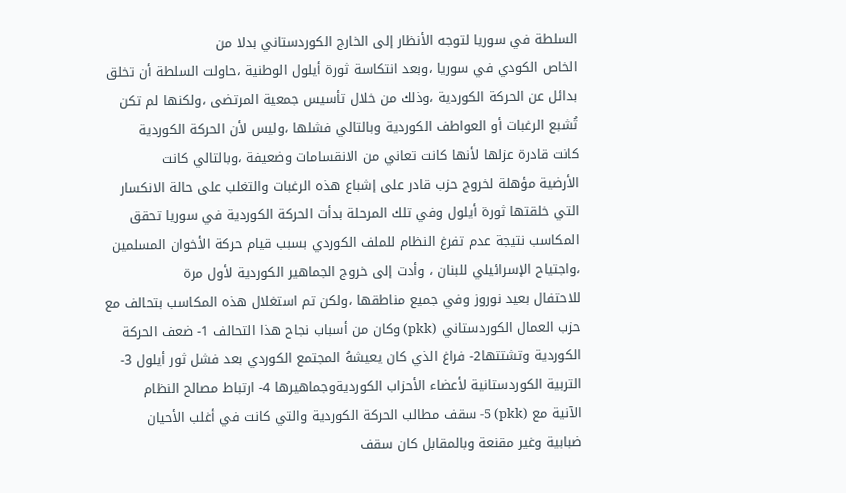السلطة في سوريا لتوجه الأنظار إلى الخارج الكوردستاني بدلا من
الخاص الكودي في سوريا ،وبعد انتكاسة ثورة أيلول الوطنية ،حاولت السلطة أن تخلق
بدائل عن الحركة الكوردية ،وذلك من خلال تأسيس جمعية المرتضى ،ولكنها لم تكن
تُشبع الرغبات أو العواطف الكوردية وبالتالي فشلها ،وليس لأن الحركة الكوردية
كانت قادرة عزلها لأنها كانت تعاني من الانقسامات وضعيفة ،وبالتالي كانت
الأرضية مؤهلة لخروج حزب قادر على إشباع هذه الرغبات والتغلب على حالة الانكسار
التي خلقتها ثورة أيلول وفي تلك المرحلة بدأت الحركة الكوردية في سوريا تحقق
المكاسب نتيجة عدم تفرغ النظام للملف الكوردي بسبب قيام حركة الأخوان المسلمين
،واجتياح الإسرائيلي للبنان ، وأدت إلى خروج الجماهير الكوردية لأول مرة
للاحتفال بعيد نوروز وفي جميع مناطقها ،ولكن تم استغلال هذه المكاسب بتحالف مع
حزب العمال الكوردستاني (pkk) وكان من أسباب نجاح هذا التحالف 1- ضعف الحركة
الكوردية وتشتتها2- فراغ الذي كان يعيشهُ المجتمع الكوردي بعد فشل ثور أيلول 3-
التربية الكوردستانية لأعضاء الأحزاب الكورديةوجماهيرها 4- ارتباط مصالح النظام
الآنية مع (pkk) 5- سقف مطالب الحركة الكوردية والتي كانت في أغلب الأحيان
ضبابية وغير مقنعة وبالمقابل كان سقف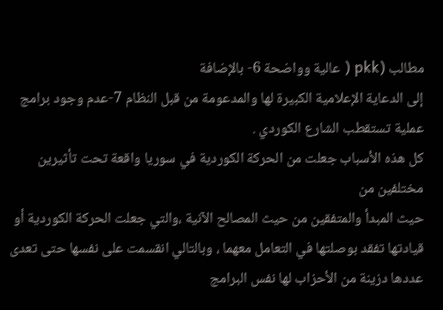مطالب (pkk ( عالية وواضحة 6- بالإضافة
إلى الدعاية الإعلامية الكبيرة لها والمدعومة من قبل النظام 7-عدم وجود برامج
عملية تستقطب الشارع الكوردي .
كل هذه الأسباب جعلت من الحركة الكوردية في سوريا واقعة تحت تأثيرين مختلفين من
حيث المبدأ والمتفقين من حيث المصالح الآنية ،والتي جعلت الحركة الكوردية أو
قيادتها تفقد بوصلتها في التعامل معهما ، وبالتالي انقسمت على نفسها حتى تعدى
عددها دزينة من الأحزاب لها نفس البرامج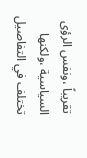تقريباً ،ونفس الرؤى السياسية ،ولكنها
تختلف في التفاصيل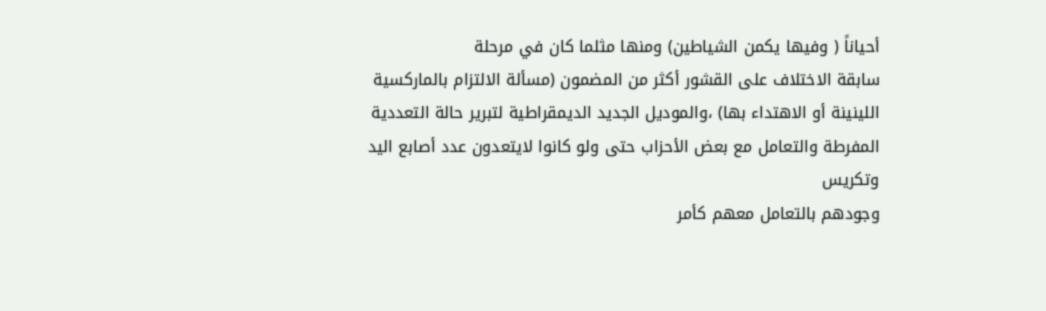أحياناً ( وفيها يكمن الشياطين) ومنها مثلما كان في مرحلة
سابقة الاختلاف على القشور أكثر من المضمون (مسألة الالتزام بالماركسية
اللينينة أو الاهتداء بها) ،والموديل الجديد الديمقراطية لتبرير حالة التعددية
المفرطة والتعامل مع بعض الأحزاب حتى ولو كانوا لايتعدون عدد أصابع اليد وتكريس
وجودهم بالتعامل معهم كأمر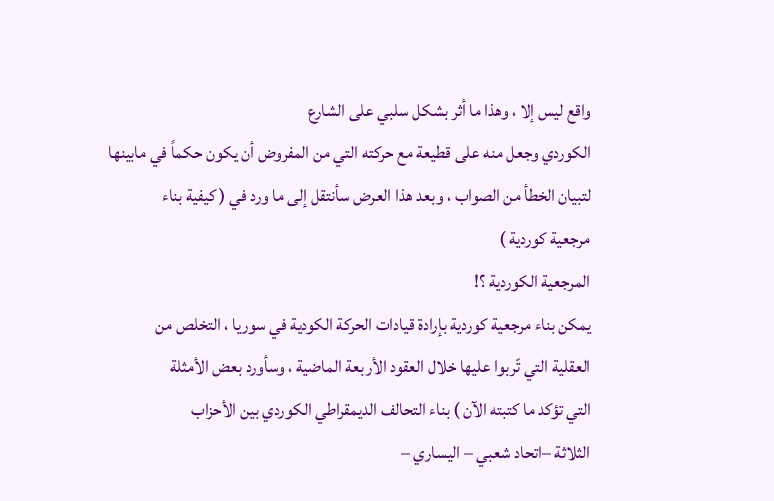واقع ليس إلا ، وهذا ما أثر بشكل سلبي على الشارع
الكوردي وجعل منه على قطيعة مع حركته التي من المفروض أن يكون حكماً في مابينها
لتبيان الخطأ من الصواب ، وبعد هذا العرض سأنتقل إلى ما ورد في ( كيفية بناء
مرجعية كوردية )
المرجعية الكوردية ؟!
يمكن بناء مرجعية كوردية بإرادة قيادات الحركة الكودية في سوريا ، التخلص من
العقلية التي تّربوا عليها خلال العقود الأربعة الماضية ، وسأورد بعض الأمثلة
التي تؤكد ما كتبته الآن ) بناء التحالف الديمقراطي الكوردي بين الأحزاب
الثلاثة –اتحاد شعبي – اليساري –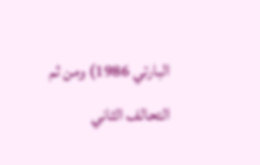البارتي 1986) ومن ثم التحالف الثاني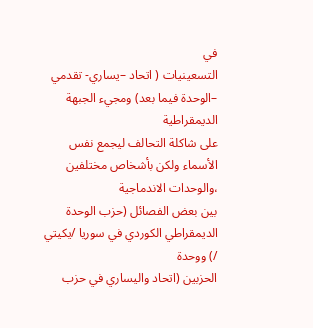في
التسعينيات ( اتحاد –يساري- تقدمي –الوحدة فيما بعد) ومجيء الجبهة الديمقراطية
على شاكلة التحالف ليجمع نفس الأسماء ولكن بأشخاص مختلفين ،والوحدات الاندماجية
بين بعض الفصائل (حزب الوحدة الديمقراطي الكوردي في سوريا /يكيتي /) ووحدة
الحزبين (اتحاد واليساري في حزب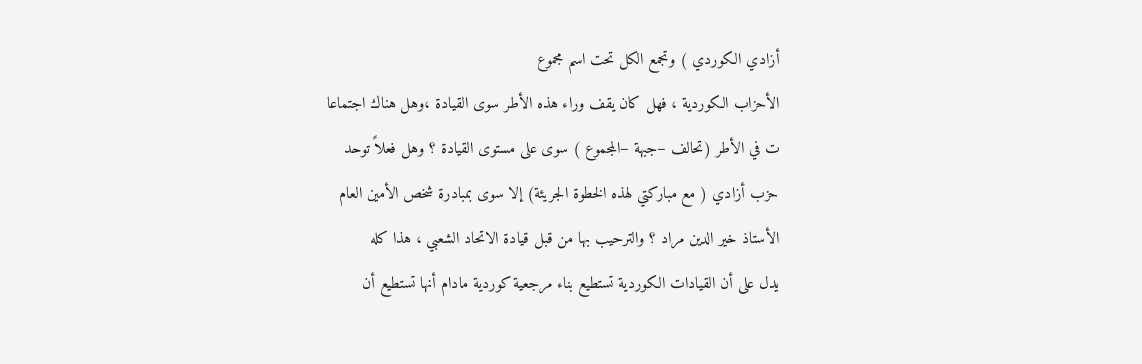أزادي الكوردي ) وتجمع الكل تحت اسم مجموع
الأحزاب الكوردية ، فهل كان يقف وراء هذه الأطر سوى القيادة ،وهل هناك اجتماعا
ت في الأطر (تحالف –جبهة –المجموع ) سوى على مستوى القيادة ؟ وهل فعلاً توحد
حزب أزادي ( مع مباركتي لهذه الخطوة الجريئة) إلا سوى بمبادرة شخص الأمين العام
الأستاذ خير الدين مراد ؟ والترحيب بها من قبل قيادة الاتحاد الشعبي ، هذا كله
يدل على أن القيادات الكوردية تستطيع بناء مرجعية كوردية مادام أنها تستطيع أن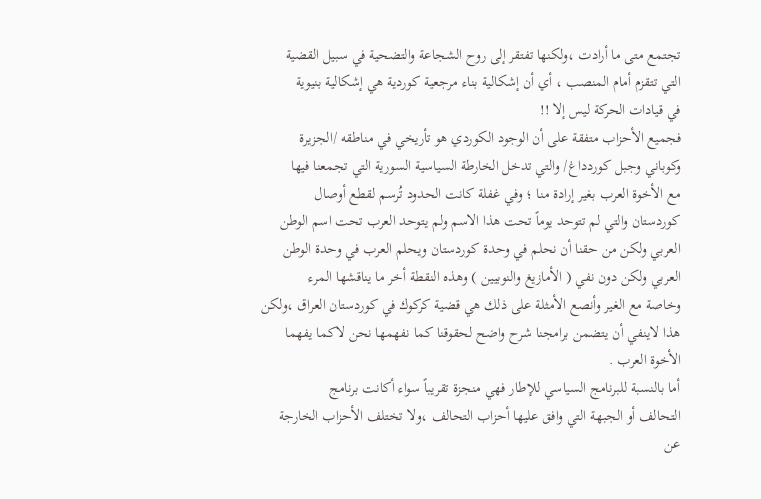تجتمع متى ما أرادت ،ولكنها تفتقر إلى روح الشجاعة والتضحية في سبيل القضية
التي تتقزم أمام المنصب ، أي أن إشكالية بناء مرجعية كوردية هي إشكالية بنيوية
في قيادات الحركة ليس إلا !!
فجميع الأحزاب متفقة على أن الوجود الكوردي هو تأريخي في مناطقه /الجزيرة
وكوباني وجبل كوردداغ/ والتي تدخل الخارطة السياسية السورية التي تجمعنا فيها
مع الأخوة العرب بغير إرادة منا ؛ وفي غفلة كانت الحدود تُرسم لقطع أوصال
كوردستان والتي لم تتوحد يوماً تحت هذا الاسم ولم يتوحد العرب تحت اسم الوطن
العربي ولكن من حقنا أن نحلم في وحدة كوردستان ويحلم العرب في وحدة الوطن
العربي ولكن دون نفي ( الأمازيغ والنوبيين ) وهذه النقطة أخر ما يناقشها المرء
وخاصة مع الغير وأنصع الأمثلة على ذلك هي قضية كركوك في كوردستان العراق ،ولكن
هذا لاينفي أن يتضمن برامجنا شرح واضح لحقوقنا كما نفهمها نحن لاكما يفهما
الأخوة العرب .
أما بالنسبة للبرنامج السياسي للإطار فهي منجزة تقريباً سواء أكانت برنامج
التحالف أو الجبهة التي وافق عليها أحزاب التحالف ،ولا تختلف الأحزاب الخارجة
عن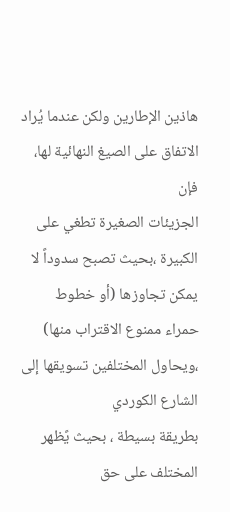هاذين الإطارين ولكن عندما يُراد الاتفاق على الصيغ النهائية لها، فإن
الجزيئات الصغيرة تطغي على الكبيرة ،بحيث تصبح سدوداً لا يمكن تجاوزها (أو خطوط
حمراء ممنوع الاقتراب منها) ،ويحاول المختلفين تسويقها إلى الشارع الكوردي
بطريقة بسيطة ، بحيث يًظهر المختلف على حق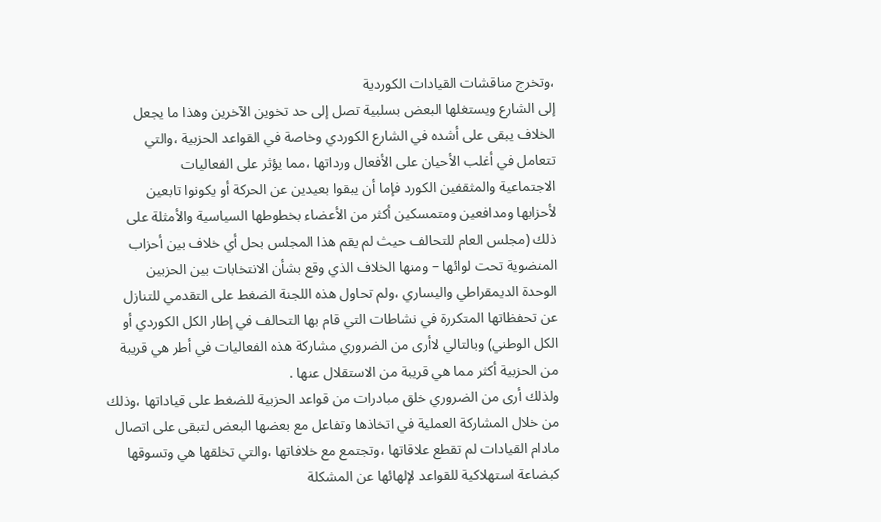،وتخرج مناقشات القيادات الكوردية
إلى الشارع ويستغلها البعض بسلبية تصل إلى حد تخوين الآخرين وهذا ما يجعل
الخلاف يبقى على أشده في الشارع الكوردي وخاصة في القواعد الحزبية ،والتي
تتعامل في أغلب الأحيان على الأفعال ورداتها ،مما يؤثر على الفعاليات
الاجتماعية والمثقفين الكورد فإما أن يبقوا بعيدين عن الحركة أو يكونوا تابعين
لأحزابها ومدافعين ومتمسكين أكثر من الأعضاء بخطوطها السياسية والأمثلة على
ذلك (مجلس العام للتحالف حيث لم يقم هذا المجلس بحل أي خلاف بين أحزاب
المنضوية تحت لوائها – ومنها الخلاف الذي وقع بشأن الانتخابات بين الحزبين
الوحدة الديمقراطي واليساري ،ولم تحاول هذه اللجنة الضغط على التقدمي للتنازل
عن تحفظاتها المتكررة في نشاطات التي قام بها التحالف في إطار الكل الكوردي أو
الكل الوطني) وبالتالي لاأرى من الضروري مشاركة هذه الفعاليات في أطر هي قريبة
من الحزبية أكثر مما هي قريبة من الاستقلال عنها .
ولذلك أرى من الضروري خلق مبادرات من قواعد الحزبية للضغط على قياداتها ،وذلك
من خلال المشاركة العملية في اتخاذها وتفاعل مع بعضها البعض لتبقى على اتصال
مادام القيادات لم تقطع علاقاتها ،وتجتمع مع خلافاتها ،والتي تخلقها هي وتسوقها
كبضاعة استهلاكية للقواعد لإلهائها عن المشكلة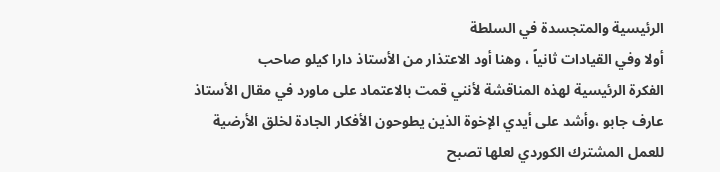الرئيسية والمتجسدة في السلطة
أولا وفي القيادات ثانياً ، وهنا أود الاعتذار من الأستاذ دارا كيلو صاحب
الفكرة الرئيسية لهذه المناقشة لأنني قمت بالاعتماد على ماورد في مقال الأستاذ
عارف جابو ،وأشد على أيدي الإخوة الذين يطوحون الأفكار الجادة لخلق الأرضية
للعمل المشترك الكوردي لعلها تصبح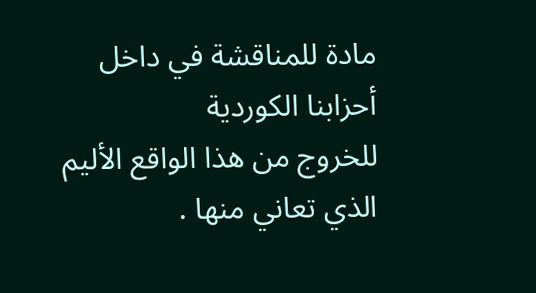مادة للمناقشة في داخل أحزابنا الكوردية
للخروج من هذا الواقع الأليم الذي تعاني منها .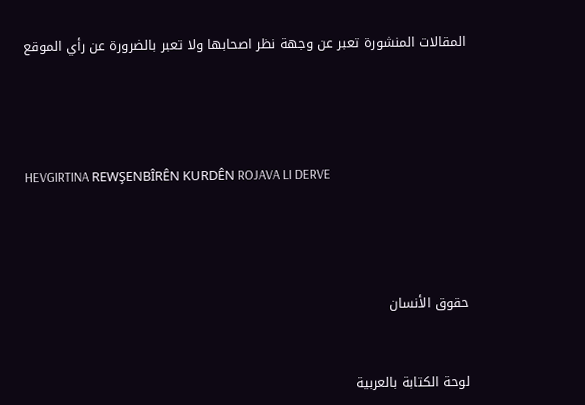المقالات المنشورة تعبر عن وجهة نظر اصحابها ولا تعبر بالضرورة عن رأي الموقع




HEVGIRTINA REWŞENBÎRÊN KURDÊN ROJAVA LI DERVE




حقوق الأنسان


لوحة الكتابة بالعربية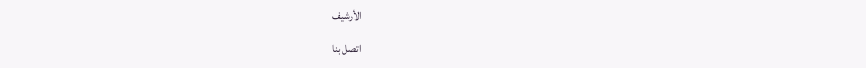الأرشيف

اتصل بنا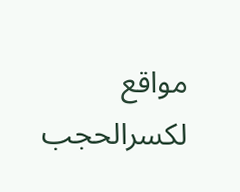مواقع لكسرالحجب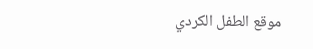موقع الطفل الكردي